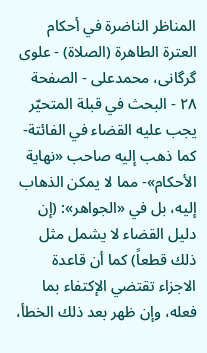المناظر الناضرة في أحکام العترة الطاهرة (الصلاة) - علوی گرگانی، محمدعلی - الصفحة ٢٨ - البحث في قبلة المتحيّر
يجب عليه القضاء في الفائتة- كما ذهب إليه صاحب «نهاية الأحكام»- مما لا يمكن الذهاب إليه، بل في «الجواهر»: (إن دليل القضاء لا يشمل مثل ذلك قطعاً) كما أن قاعدة الاجزاء تقتضي الإكتفاء بما فعله، وإن ظهر بعد ذلك الخطأ،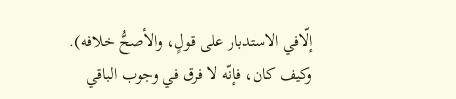إلّافي الاستدبار على قولٍ، والأصحُّ خلافه).
وكيف كان، فإنّه لا فرق في وجوب الباقي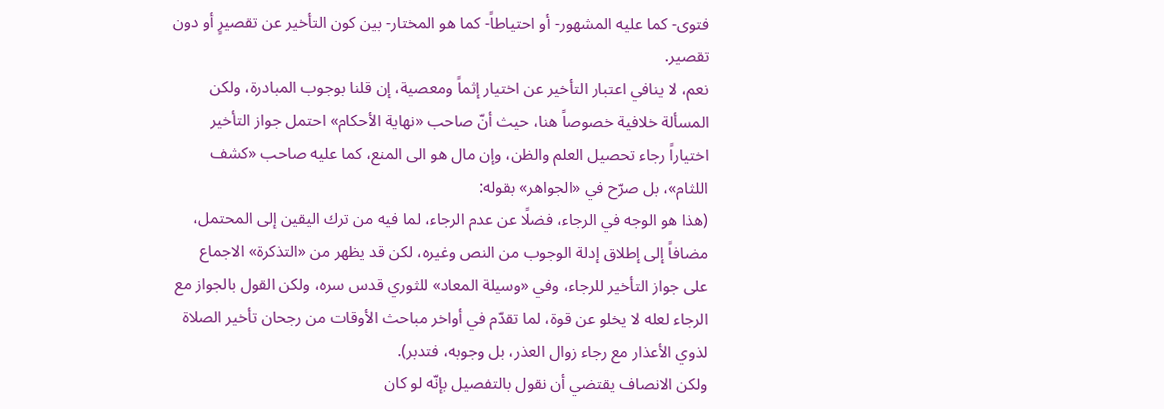فتوى- كما عليه المشهور- أو احتياطاً- كما هو المختار- بين كون التأخير عن تقصيرٍ أو دون تقصير.
نعم، لا ينافي اعتبار التأخير عن اختيار إثماً ومعصية، إن قلنا بوجوب المبادرة، ولكن المسألة خلافية خصوصاً هنا، حيث أنّ صاحب «نهاية الأحكام» احتمل جواز التأخير اختياراً رجاء تحصيل العلم والظن، وإن مال هو الى المنع، كما عليه صاحب «كشف اللثام»، بل صرّح في «الجواهر» بقوله:
(هذا هو الوجه في الرجاء، فضلًا عن عدم الرجاء، لما فيه من ترك اليقين إلى المحتمل، مضافاً إلى إطلاق إدلة الوجوب من النص وغيره، لكن قد يظهر من «التذكرة» الاجماع على جواز التأخير للرجاء، وفي «وسيلة المعاد» للثوري قدس سره، ولكن القول بالجواز مع الرجاء لعله لا يخلو عن قوة، لما تقدّم في أواخر مباحث الأوقات من رجحان تأخير الصلاة لذوي الأعذار مع رجاء زوال العذر، بل وجوبه، فتدبر).
ولكن الانصاف يقتضي أن نقول بالتفصيل بإنّه لو كان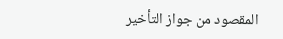المقصود من جواز التأخير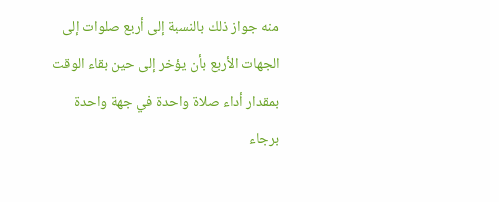منه جواز ذلك بالنسبة إلى أربع صلوات إلى الجهات الأربع بأن يؤخر إلى حين بقاء الوقت بمقدار أداء صلاة واحدة في جهة واحدة برجاء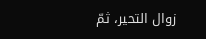زوال التحير، ثمّ